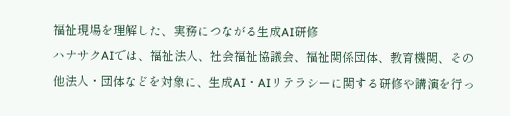福祉現場を理解した、実務につながる生成AI研修
ハナサクAIでは、福祉法人、社会福祉協議会、福祉関係団体、教育機関、その他法人・団体などを対象に、生成AI・AIリテラシーに関する研修や講演を行っ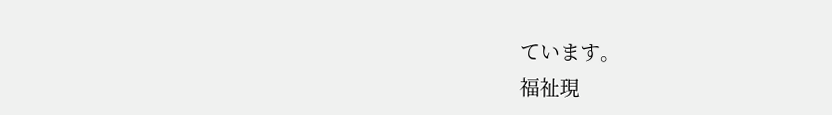ています。
福祉現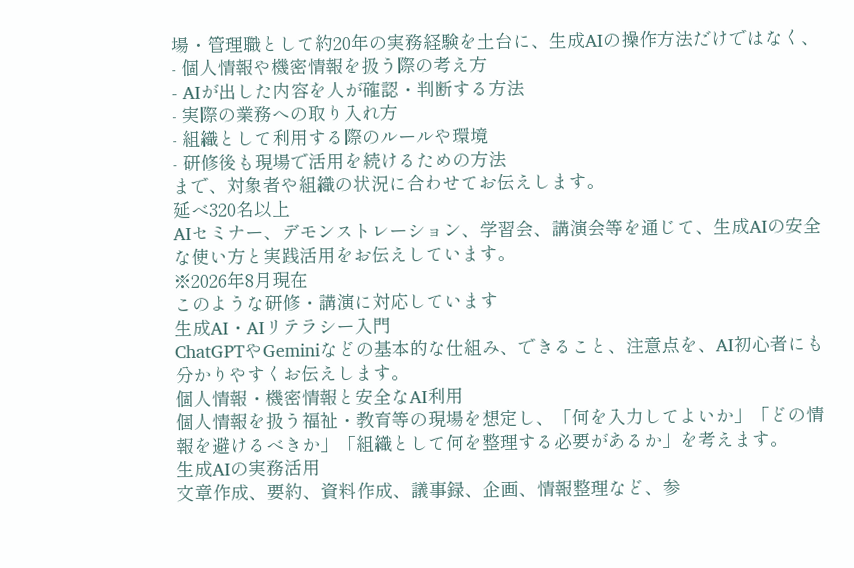場・管理職として約20年の実務経験を土台に、生成AIの操作方法だけではなく、
- 個人情報や機密情報を扱う際の考え方
- AIが出した内容を人が確認・判断する方法
- 実際の業務への取り入れ方
- 組織として利用する際のルールや環境
- 研修後も現場で活用を続けるための方法
まで、対象者や組織の状況に合わせてお伝えします。
延べ320名以上
AIセミナー、デモンストレーション、学習会、講演会等を通じて、生成AIの安全な使い方と実践活用をお伝えしています。
※2026年8月現在
このような研修・講演に対応しています
生成AI・AIリテラシー入門
ChatGPTやGeminiなどの基本的な仕組み、できること、注意点を、AI初心者にも分かりやすくお伝えします。
個人情報・機密情報と安全なAI利用
個人情報を扱う福祉・教育等の現場を想定し、「何を入力してよいか」「どの情報を避けるべきか」「組織として何を整理する必要があるか」を考えます。
生成AIの実務活用
文章作成、要約、資料作成、議事録、企画、情報整理など、参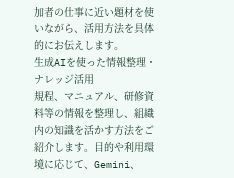加者の仕事に近い題材を使いながら、活用方法を具体的にお伝えします。
生成AIを使った情報整理・ナレッジ活用
規程、マニュアル、研修資料等の情報を整理し、組織内の知識を活かす方法をご紹介します。目的や利用環境に応じて、Gemini、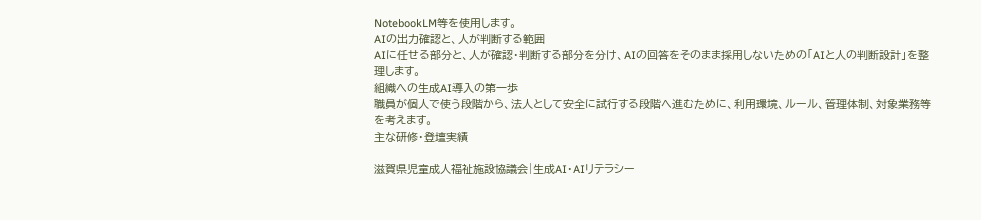NotebookLM等を使用します。
AIの出力確認と、人が判断する範囲
AIに任せる部分と、人が確認・判断する部分を分け、AIの回答をそのまま採用しないための「AIと人の判断設計」を整理します。
組織への生成AI導入の第一歩
職員が個人で使う段階から、法人として安全に試行する段階へ進むために、利用環境、ルール、管理体制、対象業務等を考えます。
主な研修・登壇実績

滋賀県児童成人福祉施設協議会|生成AI・AIリテラシー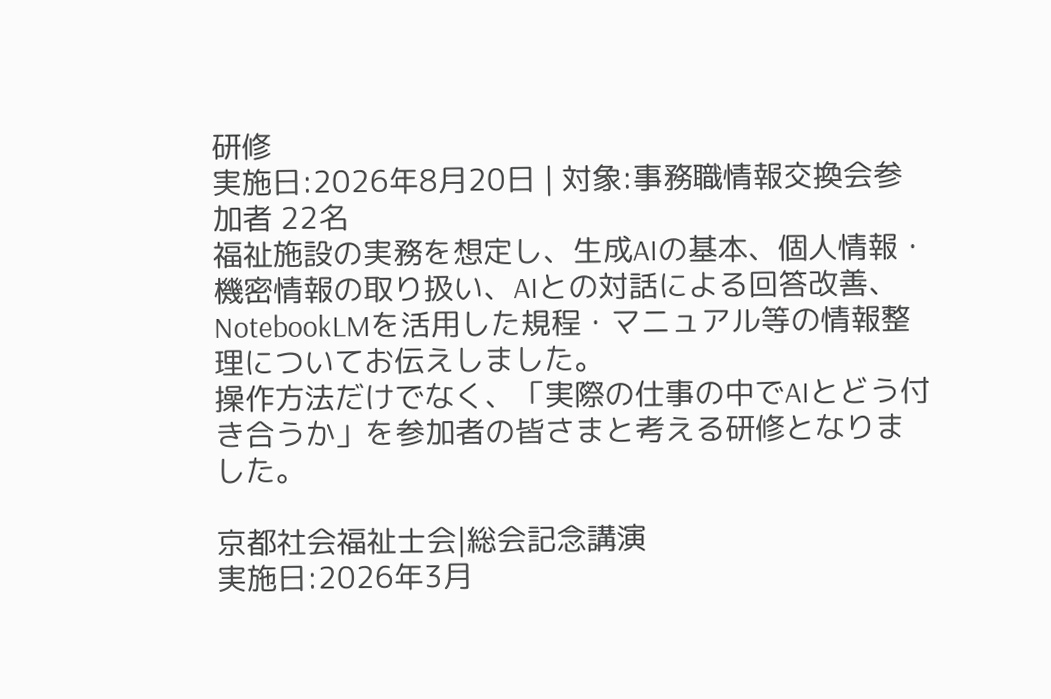研修
実施日:2026年8月20日 | 対象:事務職情報交換会参加者 22名
福祉施設の実務を想定し、生成AIの基本、個人情報・機密情報の取り扱い、AIとの対話による回答改善、NotebookLMを活用した規程・マニュアル等の情報整理についてお伝えしました。
操作方法だけでなく、「実際の仕事の中でAIとどう付き合うか」を参加者の皆さまと考える研修となりました。

京都社会福祉士会|総会記念講演
実施日:2026年3月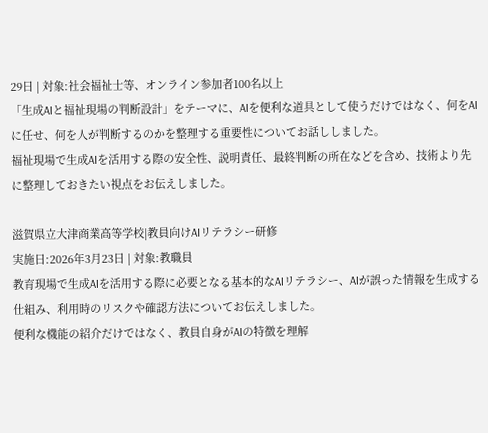29日 | 対象:社会福祉士等、オンライン参加者100名以上
「生成AIと福祉現場の判断設計」をテーマに、AIを便利な道具として使うだけではなく、何をAIに任せ、何を人が判断するのかを整理する重要性についてお話ししました。
福祉現場で生成AIを活用する際の安全性、説明責任、最終判断の所在などを含め、技術より先に整理しておきたい視点をお伝えしました。

滋賀県立大津商業高等学校|教員向けAIリテラシー研修
実施日:2026年3月23日 | 対象:教職員
教育現場で生成AIを活用する際に必要となる基本的なAIリテラシー、AIが誤った情報を生成する仕組み、利用時のリスクや確認方法についてお伝えしました。
便利な機能の紹介だけではなく、教員自身がAIの特徴を理解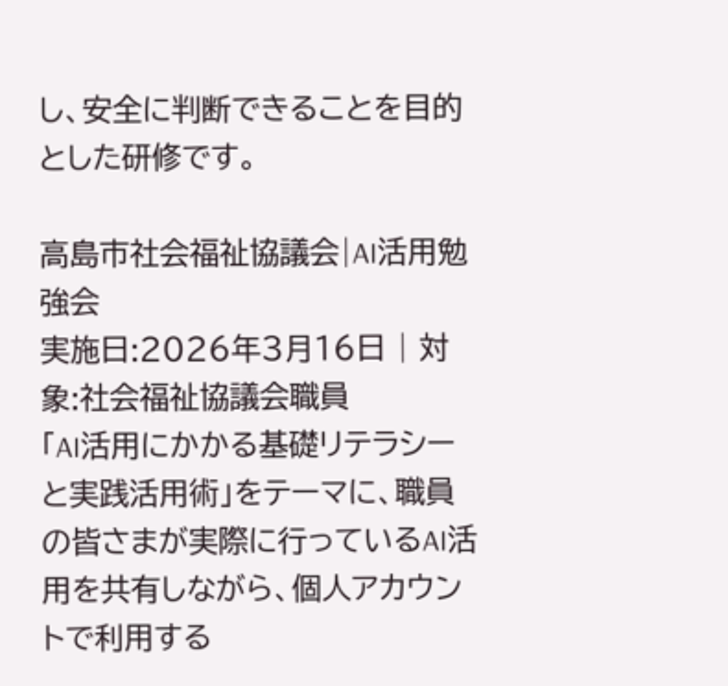し、安全に判断できることを目的とした研修です。

高島市社会福祉協議会|AI活用勉強会
実施日:2026年3月16日 | 対象:社会福祉協議会職員
「AI活用にかかる基礎リテラシーと実践活用術」をテーマに、職員の皆さまが実際に行っているAI活用を共有しながら、個人アカウントで利用する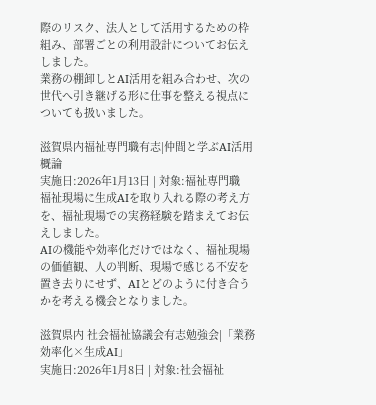際のリスク、法人として活用するための枠組み、部署ごとの利用設計についてお伝えしました。
業務の棚卸しとAI活用を組み合わせ、次の世代へ引き継げる形に仕事を整える視点についても扱いました。

滋賀県内福祉専門職有志|仲間と学ぶAI活用概論
実施日:2026年1月13日 | 対象:福祉専門職
福祉現場に生成AIを取り入れる際の考え方を、福祉現場での実務経験を踏まえてお伝えしました。
AIの機能や効率化だけではなく、福祉現場の価値観、人の判断、現場で感じる不安を置き去りにせず、AIとどのように付き合うかを考える機会となりました。

滋賀県内 社会福祉協議会有志勉強会|「業務効率化×生成AI」
実施日:2026年1月8日 | 対象:社会福祉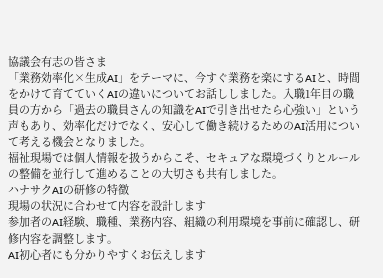協議会有志の皆さま
「業務効率化×生成AI」をテーマに、今すぐ業務を楽にするAIと、時間をかけて育てていくAIの違いについてお話ししました。入職1年目の職員の方から「過去の職員さんの知識をAIで引き出せたら心強い」という声もあり、効率化だけでなく、安心して働き続けるためのAI活用について考える機会となりました。
福祉現場では個人情報を扱うからこそ、セキュアな環境づくりとルールの整備を並行して進めることの大切さも共有しました。
ハナサクAIの研修の特徴
現場の状況に合わせて内容を設計します
参加者のAI経験、職種、業務内容、組織の利用環境を事前に確認し、研修内容を調整します。
AI初心者にも分かりやすくお伝えします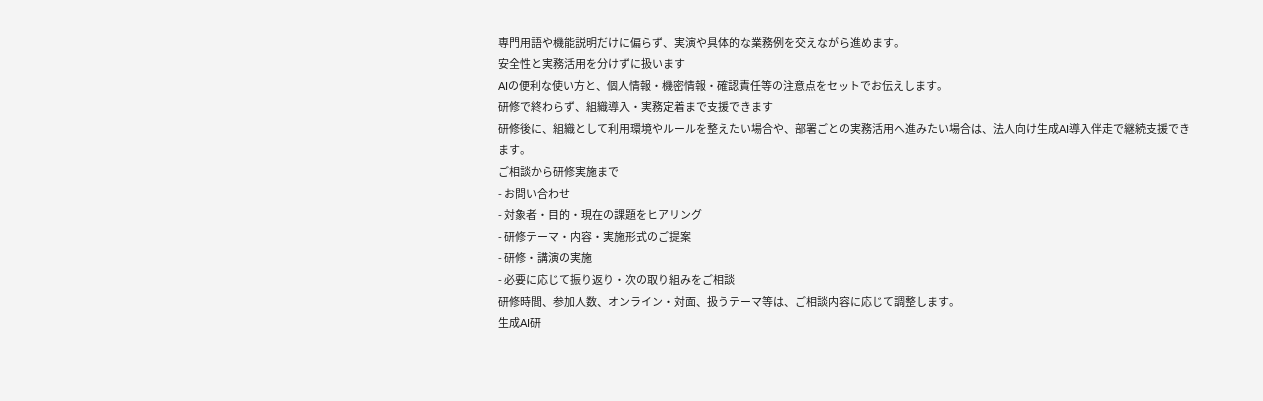専門用語や機能説明だけに偏らず、実演や具体的な業務例を交えながら進めます。
安全性と実務活用を分けずに扱います
AIの便利な使い方と、個人情報・機密情報・確認責任等の注意点をセットでお伝えします。
研修で終わらず、組織導入・実務定着まで支援できます
研修後に、組織として利用環境やルールを整えたい場合や、部署ごとの実務活用へ進みたい場合は、法人向け生成AI導入伴走で継続支援できます。
ご相談から研修実施まで
- お問い合わせ
- 対象者・目的・現在の課題をヒアリング
- 研修テーマ・内容・実施形式のご提案
- 研修・講演の実施
- 必要に応じて振り返り・次の取り組みをご相談
研修時間、参加人数、オンライン・対面、扱うテーマ等は、ご相談内容に応じて調整します。
生成AI研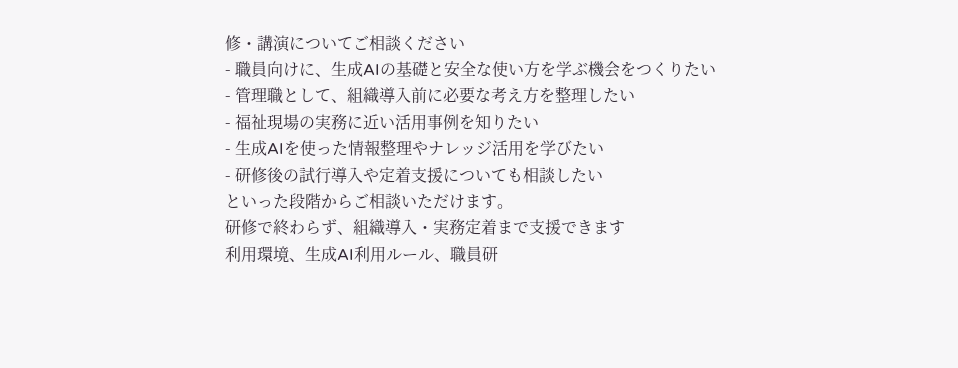修・講演についてご相談ください
- 職員向けに、生成AIの基礎と安全な使い方を学ぶ機会をつくりたい
- 管理職として、組織導入前に必要な考え方を整理したい
- 福祉現場の実務に近い活用事例を知りたい
- 生成AIを使った情報整理やナレッジ活用を学びたい
- 研修後の試行導入や定着支援についても相談したい
といった段階からご相談いただけます。
研修で終わらず、組織導入・実務定着まで支援できます
利用環境、生成AI利用ルール、職員研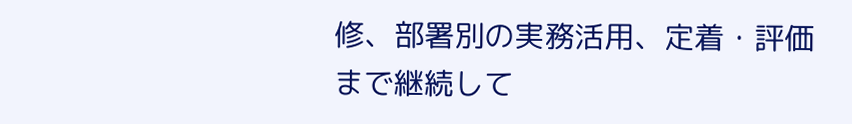修、部署別の実務活用、定着・評価まで継続して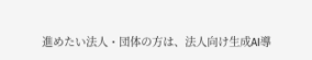進めたい法人・団体の方は、法人向け生成AI導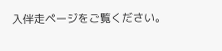入伴走ページをご覧ください。